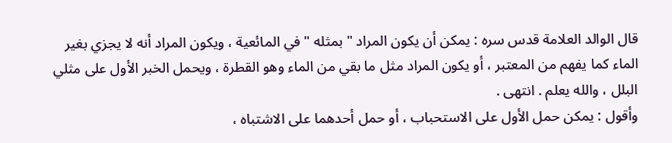قال الوالد العلامة قدس سره : يمكن أن يكون المراد " بمثله " في المائعية ، ويكون المراد أنه لا يجزي بغير الماء كما يفهم من المعتبر ، أو يكون المراد مثل ما بقي من الماء وهو القطرة ، ويحمل الخبر الأول على مثلي البلل ، والله يعلم . انتهى .
وأقول : يمكن حمل الأول على الاستحباب ، أو حمل أحدهما على الاشتباه ،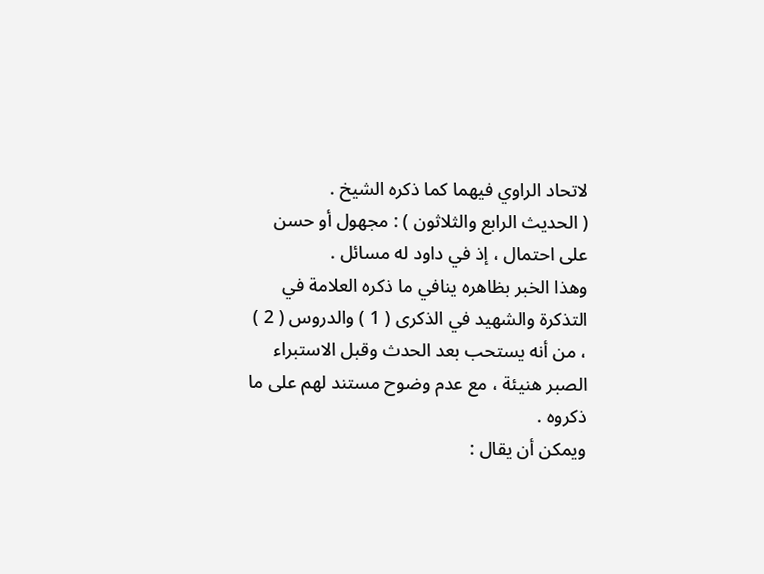لاتحاد الراوي فيهما كما ذكره الشيخ .
( الحديث الرابع والثلاثون ) : مجهول أو حسن على احتمال ، إذ في داود له مسائل .
وهذا الخبر بظاهره ينافي ما ذكره العلامة في التذكرة والشهيد في الذكرى ( 1 ) والدروس ( 2 ) ، من أنه يستحب بعد الحدث وقبل الاستبراء الصبر هنيئة ، مع عدم وضوح مستند لهم على ما ذكروه .
ويمكن أن يقال :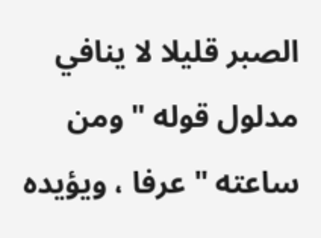الصبر قليلا لا ينافي مدلول قوله " ومن ساعته " عرفا ، ويؤيده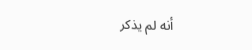أنه لم يذكر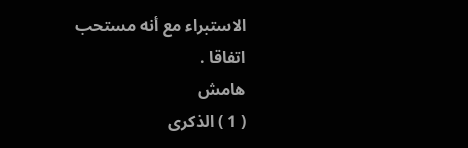الاستبراء مع أنه مستحب اتفاقا .
هامش
( 1 ) الذكرى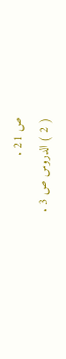ص 21 .
( 2 ) الدروس ص 3 .